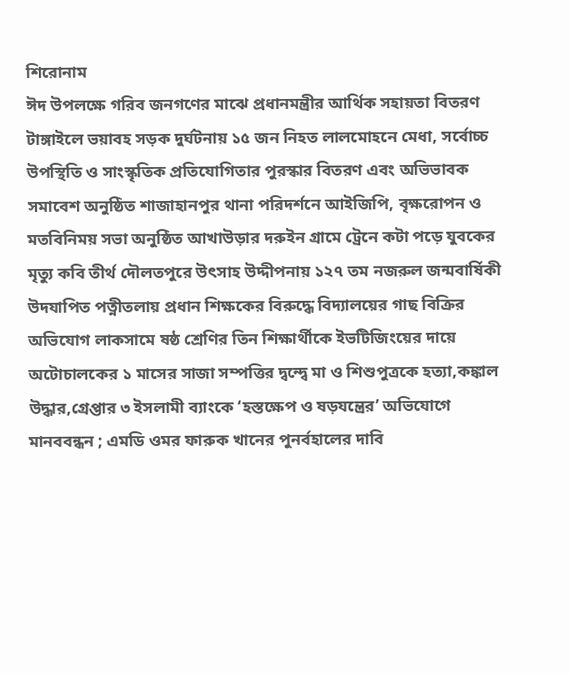শিরোনাম
ঈদ উপলক্ষে গরিব জনগণের মাঝে প্রধানমন্ত্রীর আর্থিক সহায়তা বিতরণ টাঙ্গাইলে ভয়াবহ সড়ক দুর্ঘটনায় ১৫ জন নিহত লালমোহনে মেধা, সর্বোচ্চ উপস্থিতি ও সাংস্কৃতিক প্রতিযোগিতার পুরস্কার বিতরণ এবং অভিভাবক সমাবেশ অনুষ্ঠিত শাজাহানপুর থানা পরিদর্শনে আইজিপি, বৃক্ষরোপন ও মতবিনিময় সভা অনুষ্ঠিত আখাউড়ার দরুইন গ্রামে ট্রেনে কটা পড়ে যুবকের মৃত‍্যু কবি তীর্থ দৌলতপুরে উৎসাহ উদ্দীপনায় ১২৭ তম নজরুল জন্মবার্ষিকী উদযাপিত পত্নীতলায় প্রধান শিক্ষকের বিরুদ্ধে বিদ্যালয়ের গাছ বিক্রির অভিযোগ লাকসামে ষষ্ঠ শ্রেণির তিন শিক্ষার্থীকে ইভটিজিংয়ের দায়ে অটোচালকের ১ মাসের সাজা সম্পত্তির দ্বন্দ্বে মা ও শিশুপুত্রকে হত্যা,কঙ্কাল উদ্ধার,গ্রেপ্তার ৩ ইসলামী ব্যাংকে ‘হস্তক্ষেপ ও ষড়যন্ত্রের’ অভিযোগে মানববন্ধন ; এমডি ওমর ফারুক খানের পুনর্বহালের দাবি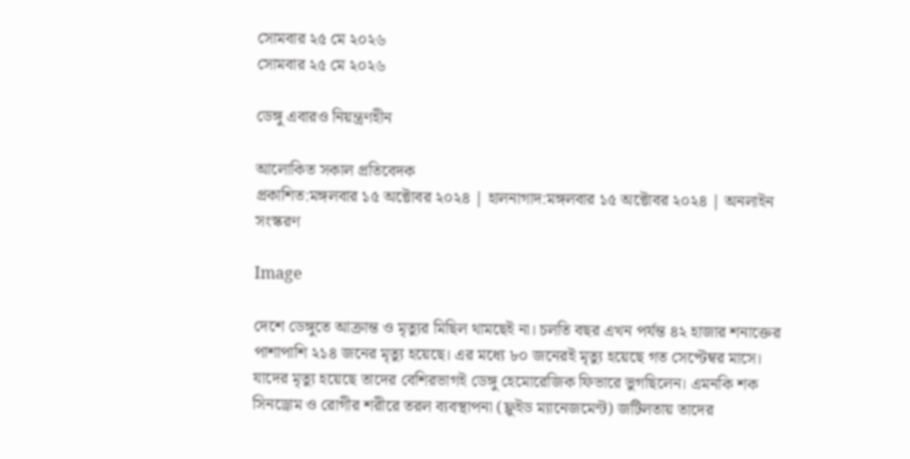সোমবার ২৫ মে ২০২৬
সোমবার ২৫ মে ২০২৬

ডেঙ্গু এবারও নিয়ন্ত্রণহীন

আলোকিত সকাল প্রতিবেদক
প্রকাশিত:মঙ্গলবার ১৫ অক্টোবর ২০২৪ | হালনাগাদ:মঙ্গলবার ১৫ অক্টোবর ২০২৪ | অনলাইন সংস্করণ

Image

দেশে ডেঙ্গুতে আক্রান্ত ও মৃত্যুর মিছিল থামছেই না। চলতি বছর এখন পর্যন্ত ৪২ হাজার শনাক্তের পাশাপাশি ২১৪ জনের মৃত্যু হয়েছে। এর মধ্যে ৮০ জনেরই মৃত্যু হয়েছে গত সেপ্টেম্বর মাসে। যাদের মৃত্যু হয়েছে তাদের বেশিরভাগই ডেঙ্গু হেমোরেজিক ফিভারে ভুগছিলেন। এমনকি শক সিনড্রোম ও রোগীর শরীরে তরল ব্যবস্থাপনা (ফ্লুইড ম্যানেজমেন্ট) জটিলতায় তাদের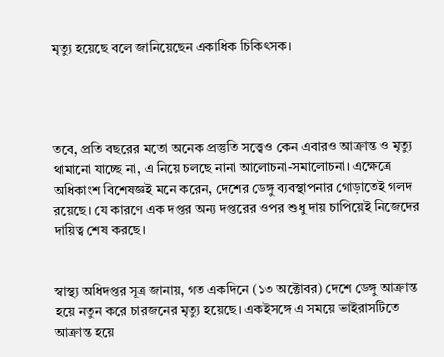মৃত্যু হয়েছে বলে জানিয়েছেন একাধিক চিকিৎসক।




তবে, প্রতি বছরের মতো অনেক প্রস্তুতি সত্ত্বেও কেন এবারও আক্রান্ত ও মৃত্যু থামানো যাচ্ছে না, এ নিয়ে চলছে নানা আলোচনা-সমালোচনা। এক্ষেত্রে অধিকাংশ বিশেষজ্ঞই মনে করেন, দেশের ডেঙ্গু ব্যবস্থাপনার গোড়াতেই গলদ রয়েছে। যে কারণে এক দপ্তর অন্য দপ্তরের ওপর শুধু দায় চাপিয়েই নিজেদের দায়িত্ব শেষ করছে।


স্বাস্থ্য অধিদপ্তর সূত্র জানায়, গত একদিনে (১৩ অক্টোবর) দেশে ডেঙ্গু আক্রান্ত হয়ে নতুন করে চারজনের মৃত্যু হয়েছে। একইসঙ্গে এ সময়ে ভাইরাসটিতে আক্রান্ত হয়ে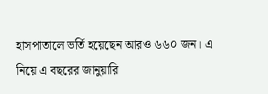হাসপাতালে ভর্তি হয়েছেন আরও ৬৬০ জন। এ নিয়ে এ বছরের জানুয়ারি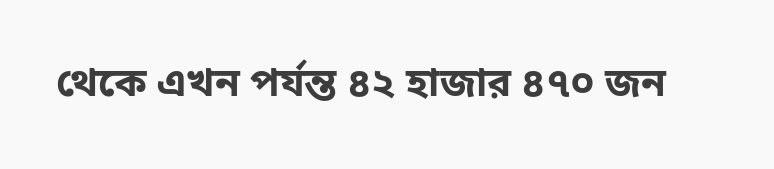থেকে এখন পর্যন্ত ৪২ হাজার ৪৭০ জন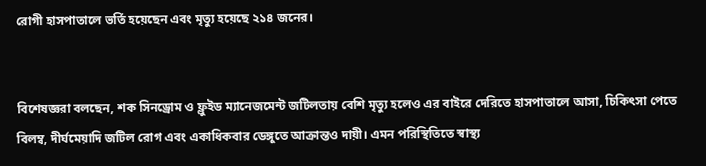রোগী হাসপাতালে ভর্তি হয়েছেন এবং মৃত্যু হয়েছে ২১৪ জনের।


বিশেষজ্ঞরা বলছেন, শক সিনড্রোম ও ফ্লুইড ম্যানেজমেন্ট জটিলতায় বেশি মৃত্যু হলেও এর বাইরে দেরিতে হাসপাতালে আসা, চিকিৎসা পেতে বিলম্ব, দীর্ঘমেয়াদি জটিল রোগ এবং একাধিকবার ডেঙ্গুতে আক্রান্তও দায়ী। এমন পরিস্থিতিতে স্বাস্থ্য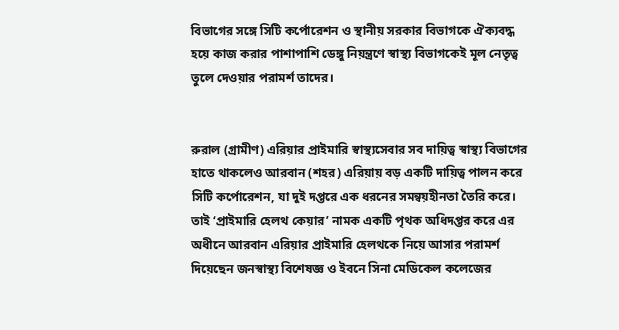বিভাগের সঙ্গে সিটি কর্পোরেশন ও স্থানীয় সরকার বিভাগকে ঐক্যবদ্ধ হয়ে কাজ করার পাশাপাশি ডেঙ্গু নিয়ন্ত্রণে স্বাস্থ্য বিভাগকেই মূল নেতৃত্ব তুলে দেওয়ার পরামর্শ তাদের।


রুরাল (গ্রামীণ) এরিয়ার প্রাইমারি স্বাস্থ্যসেবার সব দায়িত্ব স্বাস্থ্য বিভাগের হাতে থাকলেও আরবান (শহর) এরিয়ায় বড় একটি দায়িত্ব পালন করে সিটি কর্পোরেশন, যা দুই দপ্তরে এক ধরনের সমন্বয়হীনতা তৈরি করে। তাই ‘প্রাইমারি হেলথ কেয়ার’ নামক একটি পৃথক অধিদপ্তর করে এর অধীনে আরবান এরিয়ার প্রাইমারি হেলথকে নিয়ে আসার পরামর্শ দিয়েছেন জনস্বাস্থ্য বিশেষজ্ঞ ও ইবনে সিনা মেডিকেল কলেজের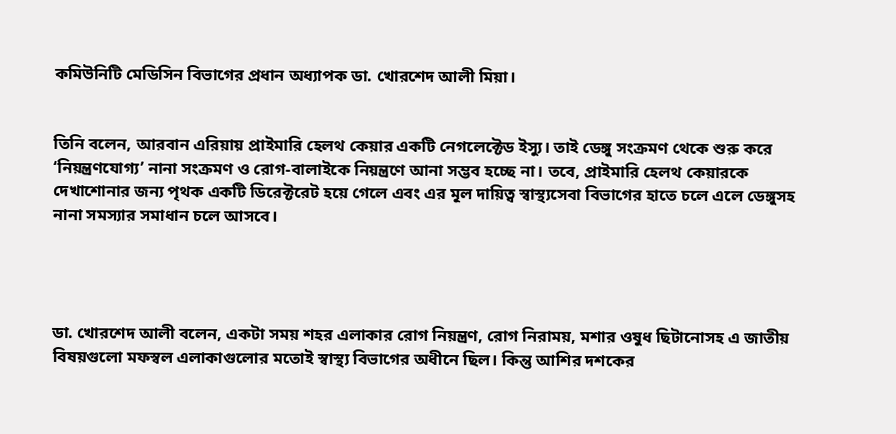কমিউনিটি মেডিসিন বিভাগের প্রধান অধ্যাপক ডা. খোরশেদ আলী মিয়া।


তিনি বলেন, আরবান এরিয়ায় প্রাইমারি হেলথ কেয়ার একটি নেগলেক্টেড ইস্যু। তাই ডেঙ্গু সংক্রমণ থেকে শুরু করে ‘নিয়ন্ত্রণযোগ্য’ নানা সংক্রমণ ও রোগ-বালাইকে নিয়ন্ত্রণে আনা সম্ভব হচ্ছে না। তবে, প্রাইমারি হেলথ কেয়ারকে দেখাশোনার জন্য পৃথক একটি ডিরেক্টরেট হয়ে গেলে এবং এর মূল দায়িত্ব স্বাস্থ্যসেবা বিভাগের হাতে চলে এলে ডেঙ্গুসহ নানা সমস্যার সমাধান চলে আসবে।




ডা. খোরশেদ আলী বলেন, একটা সময় শহর এলাকার রোগ নিয়ন্ত্রণ, রোগ নিরাময়, মশার ওষুধ ছিটানোসহ এ জাতীয় বিষয়গুলো মফস্বল এলাকাগুলোর মতোই স্বাস্থ্য বিভাগের অধীনে ছিল। কিন্তু আশির দশকের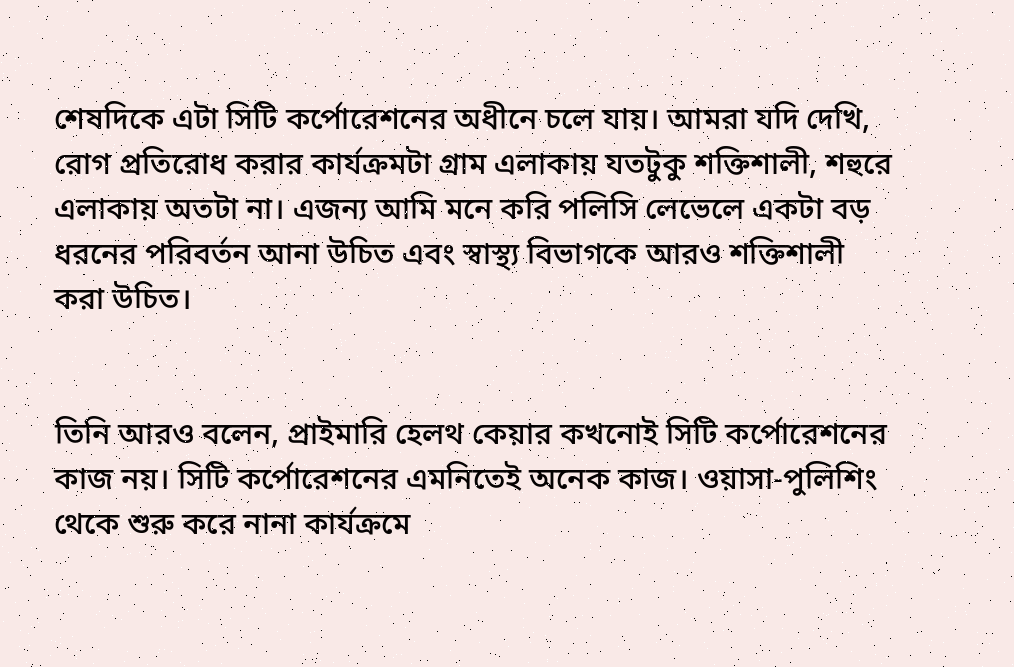শেষদিকে এটা সিটি কর্পোরেশনের অধীনে চলে যায়। আমরা যদি দেখি, রোগ প্রতিরোধ করার কার্যক্রমটা গ্রাম এলাকায় যতটুকু শক্তিশালী, শহুরে এলাকায় অতটা না। এজন্য আমি মনে করি পলিসি লেভেলে একটা বড় ধরনের পরিবর্তন আনা উচিত এবং স্বাস্থ্য বিভাগকে আরও শক্তিশালী করা উচিত।


তিনি আরও বলেন, প্রাইমারি হেলথ কেয়ার কখনোই সিটি কর্পোরেশনের কাজ নয়। সিটি কর্পোরেশনের এমনিতেই অনেক কাজ। ওয়াসা-পুলিশিং থেকে শুরু করে নানা কার্যক্রমে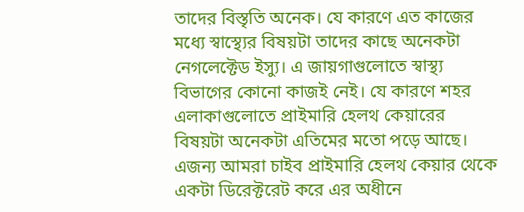তাদের বিস্তৃতি অনেক। যে কারণে এত কাজের মধ্যে স্বাস্থ্যের বিষয়টা তাদের কাছে অনেকটা নেগলেক্টেড ইস্যু। এ জায়গাগুলোতে স্বাস্থ্য বিভাগের কোনো কাজই নেই। যে কারণে শহর এলাকাগুলোতে প্রাইমারি হেলথ কেয়ারের বিষয়টা অনেকটা এতিমের মতো পড়ে আছে। এজন্য আমরা চাইব প্রাইমারি হেলথ কেয়ার থেকে একটা ডিরেক্টরেট করে এর অধীনে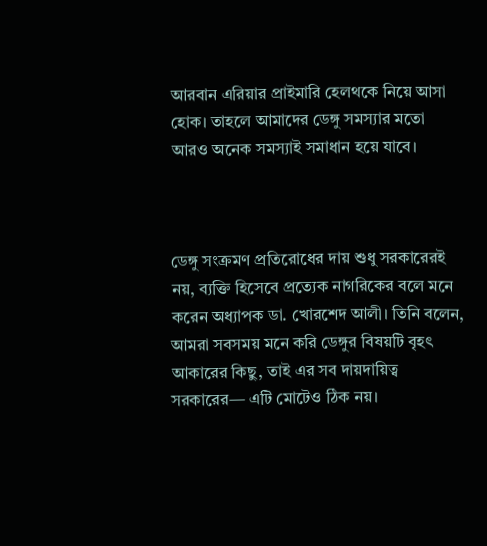আরবান এরিয়ার প্রাইমারি হেলথকে নিয়ে আসা হোক। তাহলে আমাদের ডেঙ্গু সমস্যার মতো আরও অনেক সমস্যাই সমাধান হয়ে যাবে।



ডেঙ্গু সংক্রমণ প্রতিরোধের দায় শুধু সরকারেরই নয়, ব্যক্তি হিসেবে প্রত্যেক নাগরিকের বলে মনে করেন অধ্যাপক ডা. খোরশেদ আলী। তিনি বলেন, আমরা সবসময় মনে করি ডেঙ্গুর বিষয়টি বৃহৎ আকারের কিছু, তাই এর সব দায়দায়িত্ব সরকারের— এটি মোটেও ঠিক নয়।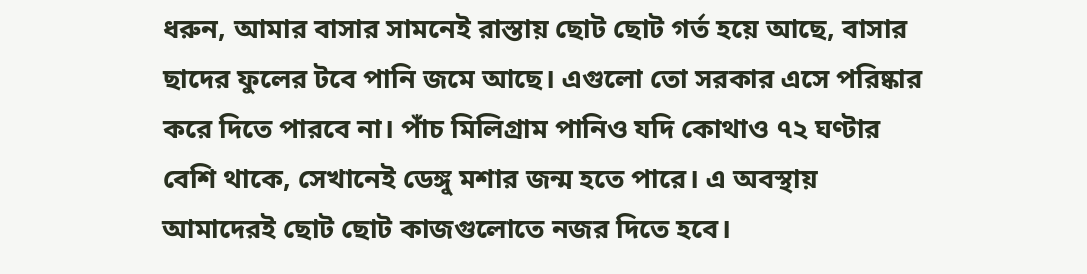ধরুন, আমার বাসার সামনেই রাস্তায় ছোট ছোট গর্ত হয়ে আছে, বাসার ছাদের ফুলের টবে পানি জমে আছে। এগুলো তো সরকার এসে পরিষ্কার করে দিতে পারবে না। পাঁচ মিলিগ্রাম পানিও যদি কোথাও ৭২ ঘণ্টার বেশি থাকে, সেখানেই ডেঙ্গু মশার জন্ম হতে পারে। এ অবস্থায় আমাদেরই ছোট ছোট কাজগুলোতে নজর দিতে হবে।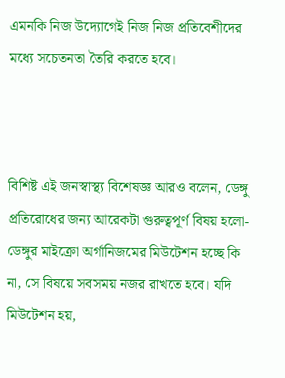এমনকি নিজ উদ্যোগেই নিজ নিজ প্রতিবেশীদের মধ্যে সচেতনতা তৈরি করতে হবে।



বিশিষ্ট এই জনস্বাস্থ্য বিশেষজ্ঞ আরও বলেন, ডেঙ্গু প্রতিরোধের জন্য আরেকটা গুরুত্বপূর্ণ বিষয় হলো- ডেঙ্গুর মাইক্রো অর্গানিজমের মিউটেশন হচ্ছে কি না, সে বিষয়ে সবসময় নজর রাখতে হবে। যদি মিউটেশন হয়,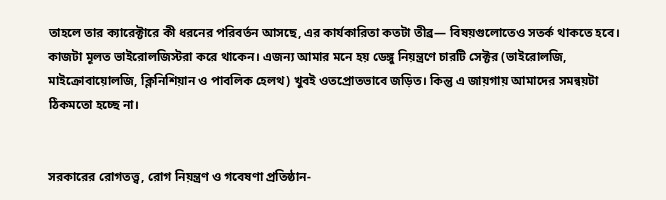তাহলে তার ক্যারেক্টারে কী ধরনের পরিবর্তন আসছে, এর কার্যকারিতা কতটা তীব্র— বিষয়গুলোতেও সতর্ক থাকতে হবে। কাজটা মূলত ভাইরোলজিস্টরা করে থাকেন। এজন্য আমার মনে হয় ডেঙ্গু নিয়ন্ত্রণে চারটি সেক্টর (ভাইরোলজি, মাইক্রোবায়োলজি, ক্লিনিশিয়ান ও পাবলিক হেলথ) খুবই ওতপ্রোতভাবে জড়িত। কিন্তু এ জায়গায় আমাদের সমন্বয়টা ঠিকমতো হচ্ছে না।


সরকারের রোগতত্ত্ব, রোগ নিয়ন্ত্রণ ও গবেষণা প্রতিষ্ঠান-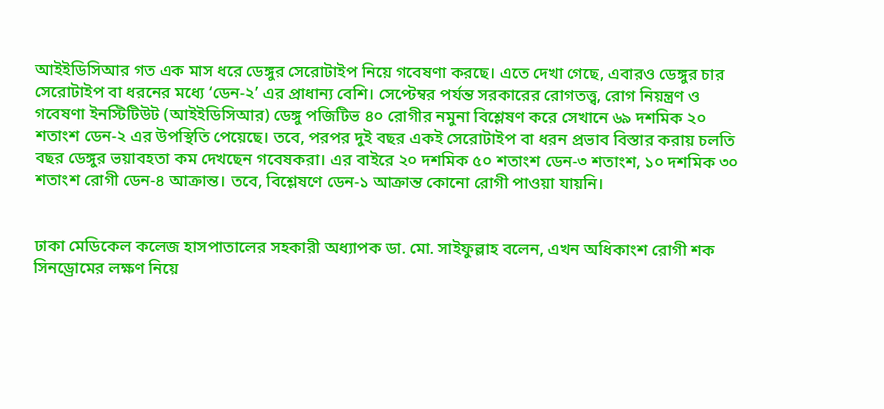আইইডিসিআর গত এক মাস ধরে ডেঙ্গুর সেরোটাইপ নিয়ে গবেষণা করছে। এতে দেখা গেছে, এবারও ডেঙ্গুর চার সেরোটাইপ বা ধরনের মধ্যে ‘ডেন-২’ এর প্রাধান্য বেশি। সেপ্টেম্বর পর্যন্ত সরকারের রোগতত্ত্ব, রোগ নিয়ন্ত্রণ ও গবেষণা ইনস্টিটিউট (আইইডিসিআর) ডেঙ্গু পজিটিভ ৪০ রোগীর নমুনা বিশ্লেষণ করে সেখানে ৬৯ দশমিক ২০ শতাংশ ডেন-২ এর উপস্থিতি পেয়েছে। তবে, পরপর দুই বছর একই সেরোটাইপ বা ধরন প্রভাব বিস্তার করায় চলতি বছর ডেঙ্গুর ভয়াবহতা কম দেখছেন গবেষকরা। এর বাইরে ২০ দশমিক ৫০ শতাংশ ডেন-৩ শতাংশ, ১০ দশমিক ৩০ শতাংশ রোগী ডেন-৪ আক্রান্ত। তবে, বিশ্লেষণে ডেন-১ আক্রান্ত কোনো রোগী পাওয়া যায়নি।


ঢাকা মেডিকেল কলেজ হাসপাতালের সহকারী অধ্যাপক ডা. মো. সাইফুল্লাহ বলেন, এখন অধিকাংশ রোগী শক সিনড্রোমের লক্ষণ নিয়ে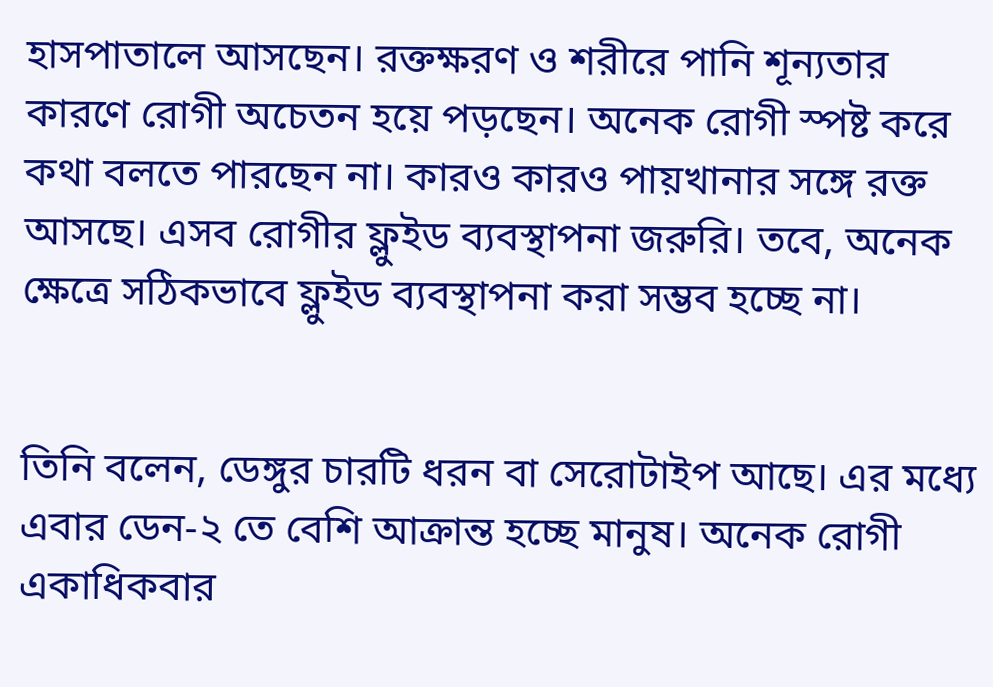হাসপাতালে আসছেন। রক্তক্ষরণ ও শরীরে পানি শূন্যতার কারণে রোগী অচেতন হয়ে পড়ছেন। অনেক রোগী স্পষ্ট করে কথা বলতে পারছেন না। কারও কারও পায়খানার সঙ্গে রক্ত আসছে। এসব রোগীর ফ্লুইড ব্যবস্থাপনা জরুরি। তবে, অনেক ক্ষেত্রে সঠিকভাবে ফ্লুইড ব্যবস্থাপনা করা সম্ভব হচ্ছে না।


তিনি বলেন, ডেঙ্গুর চারটি ধরন বা সেরোটাইপ আছে। এর মধ্যে এবার ডেন-২ তে বেশি আক্রান্ত হচ্ছে মানুষ। অনেক রোগী একাধিকবার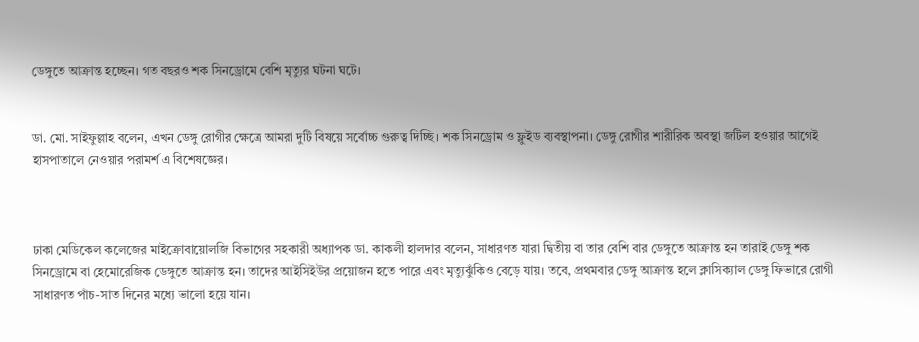ডেঙ্গুতে আক্রান্ত হচ্ছেন। গত বছরও শক সিনড্রোমে বেশি মৃত্যুর ঘটনা ঘটে।


ডা. মো. সাইফুল্লাহ বলেন, এখন ডেঙ্গু রোগীর ক্ষেত্রে আমরা দুটি বিষয়ে সর্বোচ্চ গুরুত্ব দিচ্ছি। শক সিনড্রোম ও ফ্লুইড ব্যবস্থাপনা। ডেঙ্গু রোগীর শারীরিক অবস্থা জটিল হওয়ার আগেই হাসপাতালে নেওয়ার পরামর্শ এ বিশেষজ্ঞের।



ঢাকা মেডিকেল কলেজের মাইক্রোবায়োলজি বিভাগের সহকারী অধ্যাপক ডা. কাকলী হালদার বলেন, সাধারণত যারা দ্বিতীয় বা তার বেশি বার ডেঙ্গুতে আক্রান্ত হন তারাই ডেঙ্গু শক সিনড্রোমে বা হেমোরেজিক ডেঙ্গুতে আক্রান্ত হন। তাদের আইসিইউর প্রয়োজন হতে পারে এবং মৃত্যুঝুঁকিও বেড়ে যায়। তবে, প্রথমবার ডেঙ্গু আক্রান্ত হলে ক্লাসিক্যাল ডেঙ্গু ফিভারে রোগী সাধারণত পাঁচ-সাত দিনের মধ্যে ভালো হয়ে যান।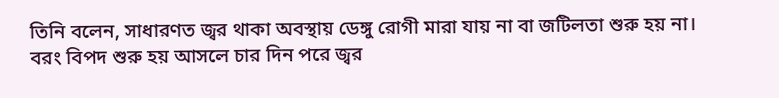তিনি বলেন, সাধারণত জ্বর থাকা অবস্থায় ডেঙ্গু রোগী মারা যায় না বা জটিলতা শুরু হয় না। বরং বিপদ শুরু হয় আসলে চার দিন পরে জ্বর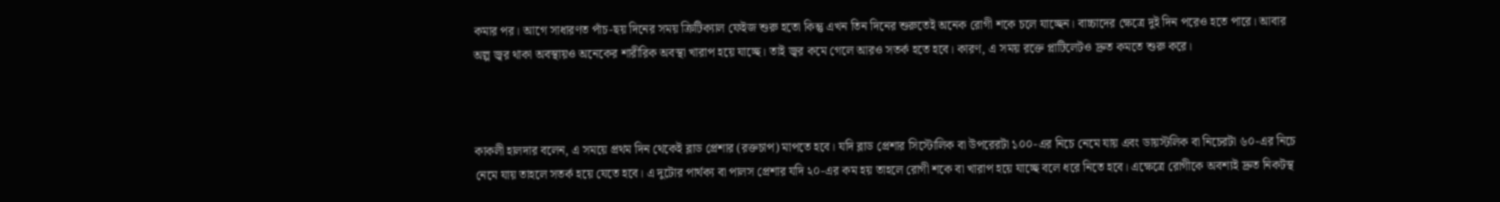কমার পর। আগে সাধারণত পাঁচ-ছয় দিনের সময় ক্রিটিক্যাল ফেইজ শুরু হতো কিন্তু এখন তিন দিনের শুরুতেই অনেক রোগী শকে চলে যাচ্ছেন। বাচ্চাদের ক্ষেত্রে দুই দিন পরেও হতে পারে। আবার অল্প জ্বর থাকা অবস্থায়ও অনেকের শারীরিক অবস্থা খারাপ হয়ে যাচ্ছে। তাই জ্বর কমে গেলে আরও সতর্ক হতে হবে। কারণ, এ সময় রক্তে প্লাটিলেটও দ্রুত কমতে শুরু করে।



কাকলী হালদার বলেন, এ সময়ে প্রথম দিন থেকেই ব্লাড প্রেশার (রক্তচাপ) মাপতে হবে। যদি ব্লাড প্রেশার সিস্টোলিক বা উপরেরটা ১০০-এর নিচে নেমে যায় এবং ডায়স্টলিক বা নিচেরটা ৬০-এর নিচে নেমে যায় তাহলে সতর্ক হয়ে যেতে হবে। এ দুটোর পার্থক্য বা পালস প্রেশার যদি ২০-এর কম হয় তাহলে রোগী শকে বা খারাপ হয়ে যাচ্ছে বলে ধরে নিতে হবে। এক্ষেত্রে রোগীকে অবশ্যই দ্রুত নিকটস্থ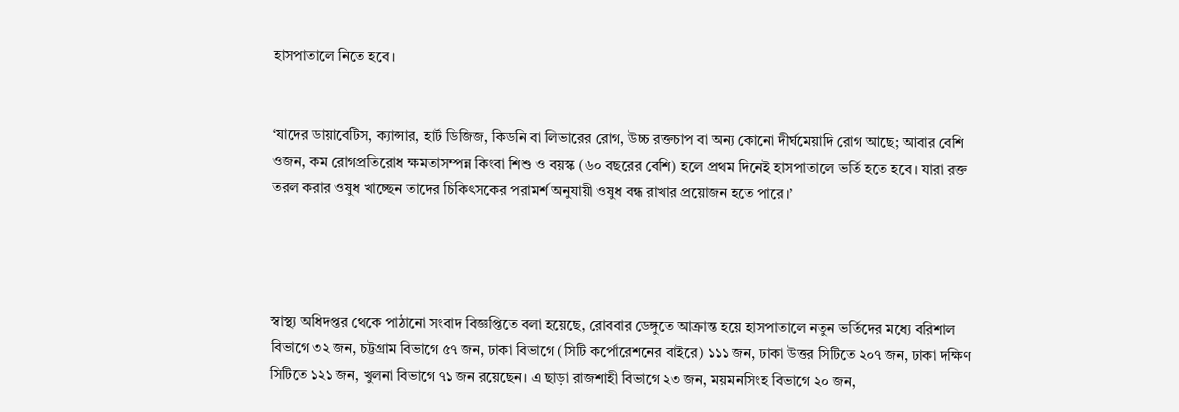হাসপাতালে নিতে হবে।


‘যাদের ডায়াবেটিস, ক্যান্সার, হার্ট ডিজিজ, কিডনি বা লিভারের রোগ, উচ্চ রক্তচাপ বা অন্য কোনো দীর্ঘমেয়াদি রোগ আছে; আবার বেশি ওজন, কম রোগপ্রতিরোধ ক্ষমতাসম্পন্ন কিংবা শিশু ও বয়স্ক (৬০ বছরের বেশি) হলে প্রথম দিনেই হাসপাতালে ভর্তি হতে হবে। যারা রক্ত তরল করার ওষুধ খাচ্ছেন তাদের চিকিৎসকের পরামর্শ অনুযায়ী ওষুধ বন্ধ রাখার প্রয়োজন হতে পারে।’




স্বাস্থ্য অধিদপ্তর থেকে পাঠানো সংবাদ বিজ্ঞপ্তিতে বলা হয়েছে, রোববার ডেঙ্গুতে আক্রান্ত হয়ে হাসপাতালে নতুন ভর্তিদের মধ্যে বরিশাল বিভাগে ৩২ জন, চট্টগ্রাম বিভাগে ৫৭ জন, ঢাকা বিভাগে (সিটি কর্পোরেশনের বাইরে) ১১১ জন, ঢাকা উত্তর সিটিতে ২০৭ জন, ঢাকা দক্ষিণ সিটিতে ১২১ জন, খুলনা বিভাগে ৭১ জন রয়েছেন। এ ছাড়া রাজশাহী বিভাগে ২৩ জন, ময়মনসিংহ বিভাগে ২০ জন,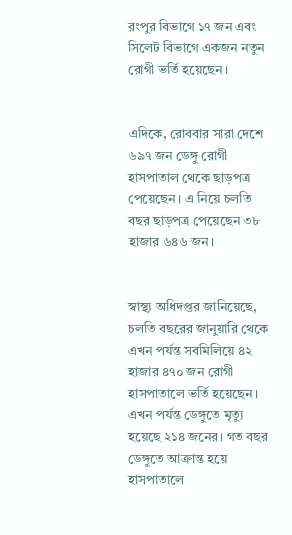রংপুর বিভাগে ১৭ জন এবং সিলেট বিভাগে একজন নতুন রোগী ভর্তি হয়েছেন।


এদিকে, রোববার সারা দেশে ৬৯৭ জন ডেঙ্গু রোগী হাসপাতাল থেকে ছাড়পত্র পেয়েছেন। এ নিয়ে চলতি বছর ছাড়পত্র পেয়েছেন ৩৮ হাজার ৬৪৬ জন।


স্বাস্থ্য অধিদপ্তর জানিয়েছে, চলতি বছরের জানুয়ারি থেকে এখন পর্যন্ত সবমিলিয়ে ৪২ হাজার ৪৭০ জন রোগী হাসপাতালে ভর্তি হয়েছেন। এখন পর্যন্ত ডেঙ্গুতে মৃত্যু হয়েছে ২১৪ জনের। গত বছর ডেঙ্গুতে আক্রান্ত হয়ে হাসপাতালে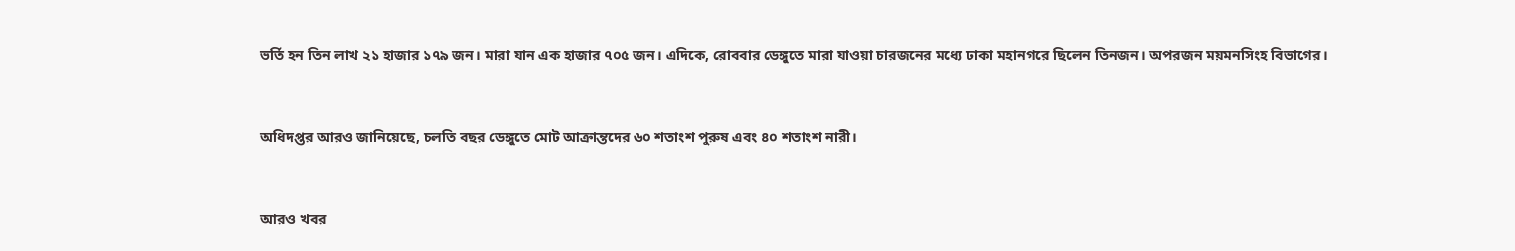ভর্তি হন তিন লাখ ২১ হাজার ১৭৯ জন। মারা যান এক হাজার ৭০৫ জন। এদিকে, রোববার ডেঙ্গুতে মারা যাওয়া চারজনের মধ্যে ঢাকা মহানগরে ছিলেন তিনজন। অপরজন ময়মনসিংহ বিভাগের।


অধিদপ্তর আরও জানিয়েছে, চলতি বছর ডেঙ্গুতে মোট আক্রান্তদের ৬০ শতাংশ পুরুষ এবং ৪০ শতাংশ নারী।


আরও খবর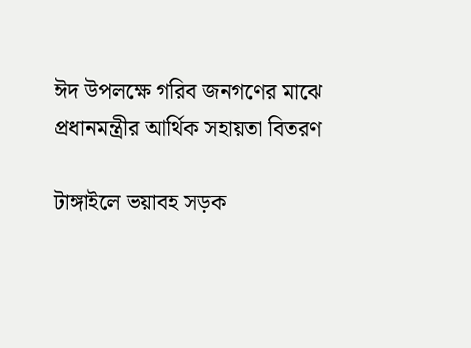ঈদ উপলক্ষে গরিব জনগণের মাঝে প্রধানমন্ত্রীর আর্থিক সহায়তা বিতরণ

টাঙ্গাইলে ভয়াবহ সড়ক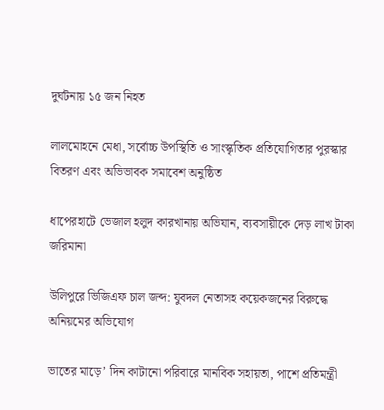দুর্ঘটনায় ১৫ জন নিহত

লালমোহনে মেধা, সর্বোচ্চ উপস্থিতি ও সাংস্কৃতিক প্রতিযোগিতার পুরস্কার বিতরণ এবং অভিভাবক সমাবেশ অনুষ্ঠিত

ধাপেরহাটে ভেজাল হলুদ কারখানায় অভিযান, ব্যবসায়ীকে দেড় লাখ টাকা জরিমানা

উলিপুরে ভিজিএফ চাল জব্দ: যুবদল নেতাসহ কয়েকজনের বিরুদ্ধে অনিয়মের অভিযোগ

ভাতের মাড়ে’ দিন কাটানো পরিবারে মানবিক সহায়তা, পাশে প্রতিমন্ত্রী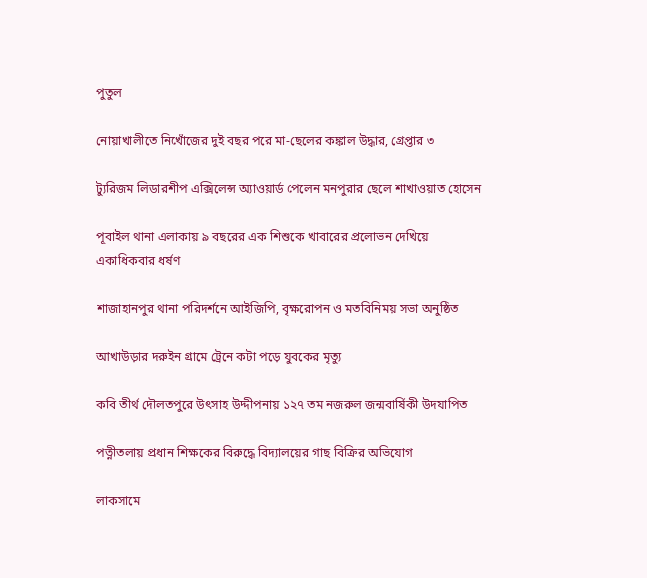পুতুল

নোয়াখালীতে নিখোঁজের দুই বছর পরে মা-ছেলের কঙ্কাল উদ্ধার, গ্রেপ্তার ৩

ট্যুরিজম লিডারশীপ এক্সিলেন্স অ্যাওয়ার্ড পেলেন মনপুরার ছেলে শাখাওয়াত হোসেন

পূবাইল থানা এলাকায় ৯ বছরের এক শিশুকে খাবারের প্রলোভন দেখিয়ে একাধিকবার ধর্ষণ

শাজাহানপুর থানা পরিদর্শনে আইজিপি, বৃক্ষরোপন ও মতবিনিময় সভা অনুষ্ঠিত

আখাউড়ার দরুইন গ্রামে ট্রেনে কটা পড়ে যুবকের মৃত‍্যু

কবি তীর্থ দৌলতপুরে উৎসাহ উদ্দীপনায় ১২৭ তম নজরুল জন্মবার্ষিকী উদযাপিত

পত্নীতলায় প্রধান শিক্ষকের বিরুদ্ধে বিদ্যালয়ের গাছ বিক্রির অভিযোগ

লাকসামে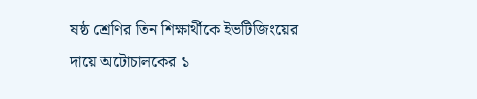ষষ্ঠ শ্রেণির তিন শিক্ষার্থীকে ইভটিজিংয়ের দায়ে অটোচালকের ১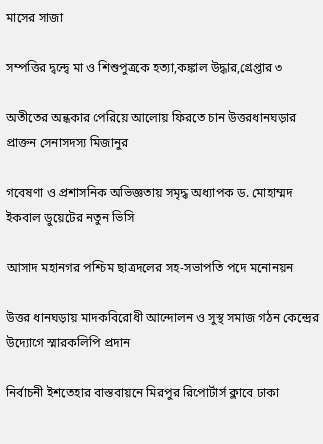মাসের সাজা

সম্পত্তির দ্বন্দ্বে মা ও শিশুপুত্রকে হত্যা,কঙ্কাল উদ্ধার,গ্রেপ্তার ৩

অতীতের অন্ধকার পেরিয়ে আলোয় ফিরতে চান উত্তরধানঘড়ার প্রাক্তন সেনাসদস্য মিজানুর

গবেষণা ও প্রশাসনিক অভিজ্ঞতায় সমৃদ্ধ অধ্যাপক ড. মোহাম্মদ ইকবাল ডুয়েটের নতুন ভিসি

আসাদ মহানগর পশ্চিম ছাত্রদলের সহ-সভাপতি পদে মনোনয়ন

উত্তর ধানঘড়ায় মাদকবিরোধী আন্দোলন ও সুস্থ সমাজ গঠন কেন্দ্রের উদ্যোগে স্মারকলিপি প্রদান

নির্বাচনী ইশতেহার বাস্তবায়নে মিরপুর রিপোর্টার্স ক্লাবে ঢাকা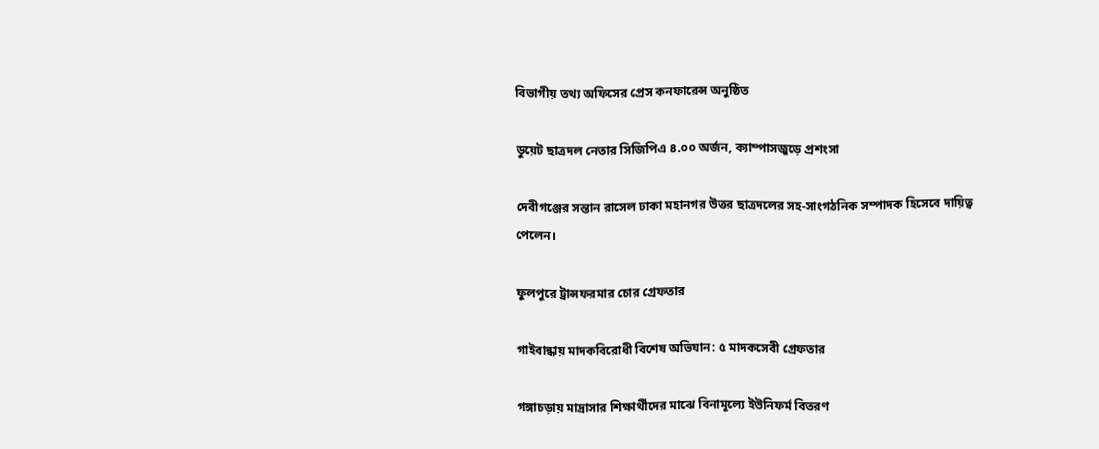বিভাগীয় তথ্য অফিসের প্রেস কনফারেন্স অনুষ্ঠিত

ডুয়েট ছাত্রদল নেতার সিজিপিএ ৪.০০ অর্জন, ক্যাম্পাসজুড়ে প্রশংসা

দেবীগঞ্জের সন্তান রাসেল ঢাকা মহানগর উত্তর ছাত্রদলের সহ-সাংগঠনিক সম্পাদক হিসেবে দায়িত্ব পেলেন।

ফুলপুরে ট্রান্সফরমার চোর গ্রেফতার

গাইবান্ধায় মাদকবিরোধী বিশেষ অভিযান: ৫ মাদকসেবী গ্রেফতার

গঙ্গাচড়ায় মাদ্রাসার শিক্ষার্থীদের মাঝে বিনামূল্যে ইউনিফর্ম বিতরণ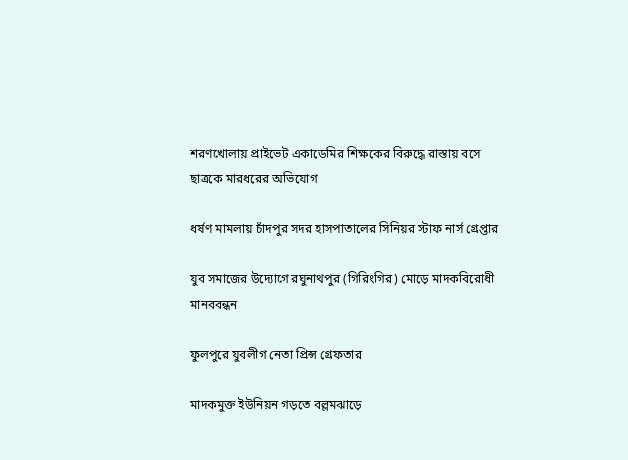শরণখোলায় প্রাইভেট একাডেমির শিক্ষকের বিরুদ্ধে রাস্তায় বসে ছাত্রকে মারধরের অভিযোগ

ধর্ষণ মামলায় চাঁদপুর সদর হাসপাতালের সিনিয়র স্টাফ নার্স গ্রেপ্তার

যুব সমাজের উদ্যোগে রঘুনাথপুর (গিরিংগির) মোড়ে মাদকবিরোধী মানববন্ধন

ফুলপুরে যুবলীগ নেতা প্রিন্স গ্রেফতার

মাদকমুক্ত ইউনিয়ন গড়তে বল্লমঝাড়ে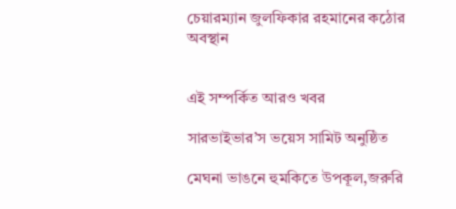চেয়ারম্যান জুলফিকার রহমানের কঠোর অবস্থান


এই সম্পর্কিত আরও খবর

সারভাইভার’স ভয়েস সামিট অনুষ্ঠিত

মেঘনা ভাঙনে হুমকিতে উপকূল,জরুরি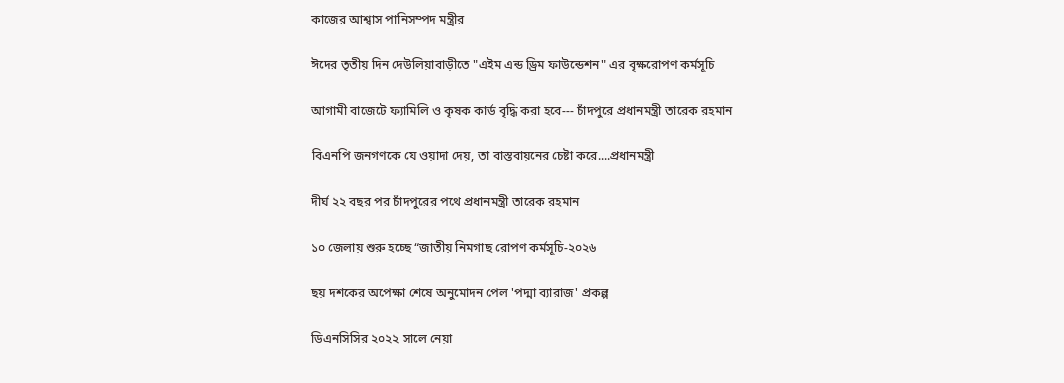কাজের আশ্বাস পানিসম্পদ মন্ত্রীর

ঈদের তৃতীয় দিন দেউলিয়াবাড়ীতে "এইম এন্ড ড্রিম ফাউন্ডেশন" এর বৃক্ষরোপণ কর্মসূচি

আগামী বাজেটে ফ্যামিলি ও কৃষক কার্ড বৃদ্ধি করা হবে--- চাঁদপুরে প্রধানমন্ত্রী তারেক রহমান

বিএনপি জনগণকে যে ওয়াদা দেয়, তা বাস্তবায়নের চেষ্টা করে....প্রধানমন্ত্রী

দীর্ঘ ২২ বছর পর চাঁদপুরের পথে প্রধানমন্ত্রী তারেক রহমান

১০ জেলায় শুরু হচ্ছে “জাতীয় নিমগাছ রোপণ কর্মসূচি-২০২৬

ছয় দশকের অপেক্ষা শেষে অনুমোদন পেল 'পদ্মা ব্যারাজ' প্রকল্প

ডিএনসিসির ২০২২ সালে নেয়া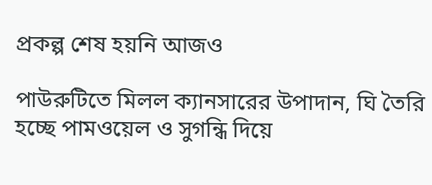প্রকল্প শেষ হয়নি আজও

পাউরুটিতে মিলল ক্যানসারের উপাদান, ঘি তৈরি হচ্ছে পামওয়েল ও সুগন্ধি দিয়ে